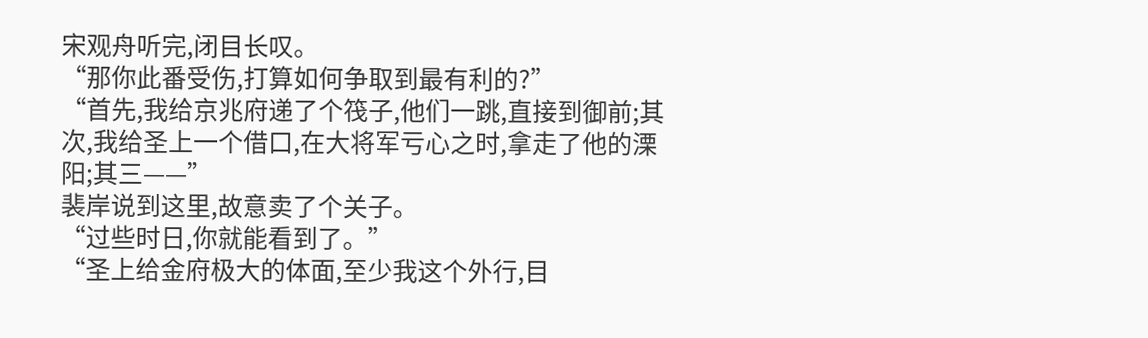宋观舟听完,闭目长叹。
“那你此番受伤,打算如何争取到最有利的?”
“首先,我给京兆府递了个筏子,他们一跳,直接到御前;其次,我给圣上一个借口,在大将军亏心之时,拿走了他的溧阳;其三——”
裴岸说到这里,故意卖了个关子。
“过些时日,你就能看到了。”
“圣上给金府极大的体面,至少我这个外行,目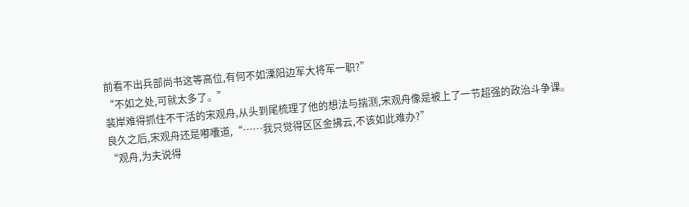前看不出兵部尚书这等高位,有何不如溧阳边军大将军一职?”
“不如之处,可就太多了。”
裴岸难得抓住不干活的宋观舟,从头到尾梳理了他的想法与揣测,宋观舟像是被上了一节超强的政治斗争课。
良久之后,宋观舟还是嘟囔道,“……我只觉得区区金拂云,不该如此难办?”
“观舟,为夫说得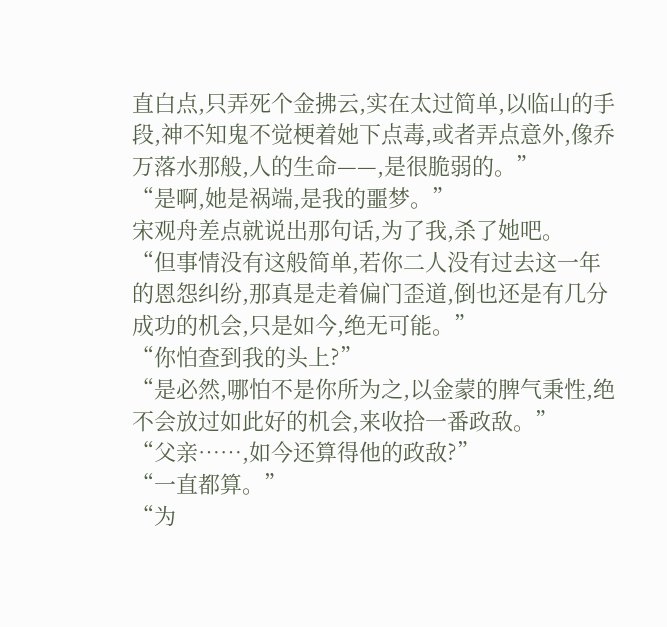直白点,只弄死个金拂云,实在太过简单,以临山的手段,神不知鬼不觉梗着她下点毒,或者弄点意外,像乔万落水那般,人的生命——,是很脆弱的。”
“是啊,她是祸端,是我的噩梦。”
宋观舟差点就说出那句话,为了我,杀了她吧。
“但事情没有这般简单,若你二人没有过去这一年的恩怨纠纷,那真是走着偏门歪道,倒也还是有几分成功的机会,只是如今,绝无可能。”
“你怕查到我的头上?”
“是必然,哪怕不是你所为之,以金蒙的脾气秉性,绝不会放过如此好的机会,来收拾一番政敌。”
“父亲……,如今还算得他的政敌?”
“一直都算。”
“为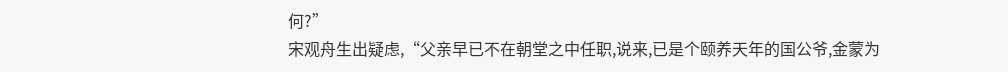何?”
宋观舟生出疑虑,“父亲早已不在朝堂之中任职,说来,已是个颐养天年的国公爷,金蒙为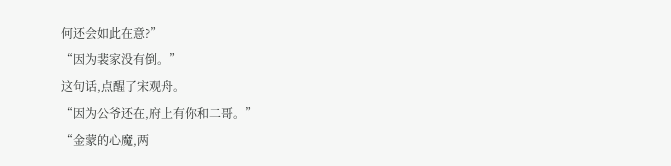何还会如此在意?”
“因为裴家没有倒。”
这句话,点醒了宋观舟。
“因为公爷还在,府上有你和二哥。”
“金蒙的心魔,两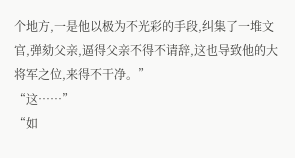个地方,一是他以极为不光彩的手段,纠集了一堆文官,弹劾父亲,逼得父亲不得不请辞,这也导致他的大将军之位,来得不干净。”
“这……”
“如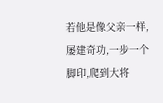若他是像父亲一样,屡建奇功,一步一个脚印,爬到大将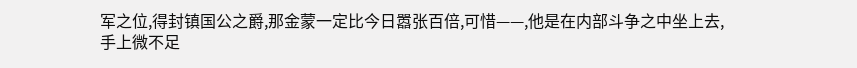军之位,得封镇国公之爵,那金蒙一定比今日嚣张百倍,可惜——,他是在内部斗争之中坐上去,手上微不足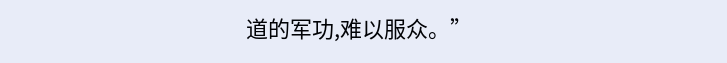道的军功,难以服众。”